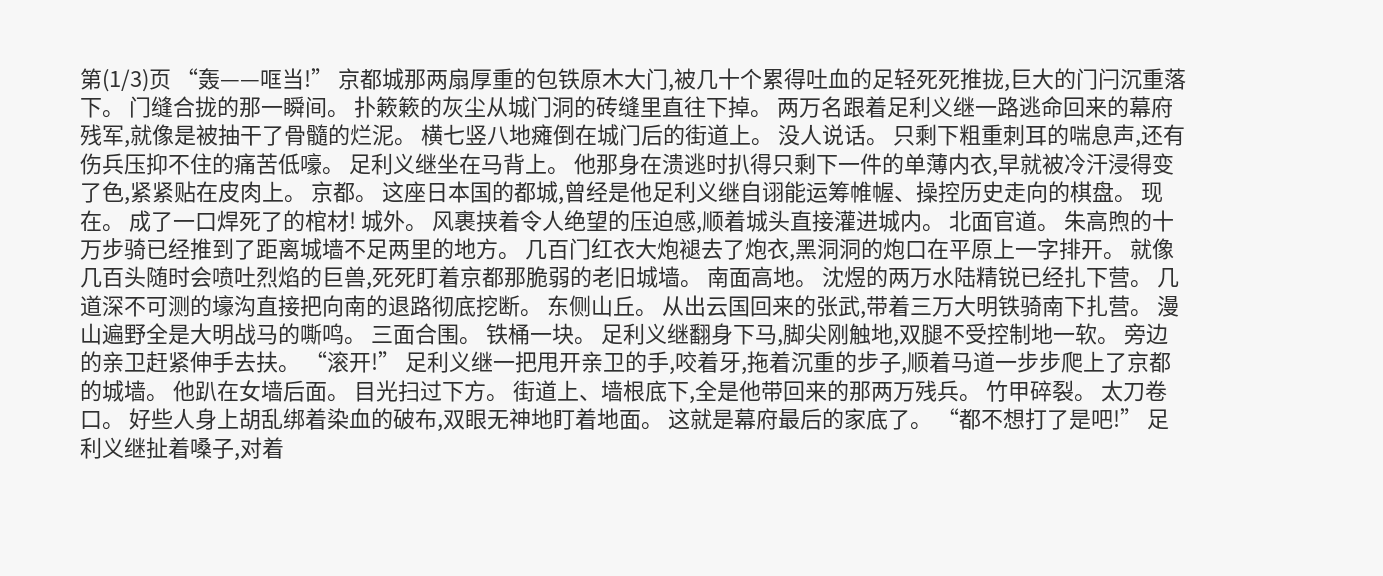第(1/3)页 “轰——哐当!” 京都城那两扇厚重的包铁原木大门,被几十个累得吐血的足轻死死推拢,巨大的门闩沉重落下。 门缝合拢的那一瞬间。 扑簌簌的灰尘从城门洞的砖缝里直往下掉。 两万名跟着足利义继一路逃命回来的幕府残军,就像是被抽干了骨髓的烂泥。 横七竖八地瘫倒在城门后的街道上。 没人说话。 只剩下粗重刺耳的喘息声,还有伤兵压抑不住的痛苦低嚎。 足利义继坐在马背上。 他那身在溃逃时扒得只剩下一件的单薄内衣,早就被冷汗浸得变了色,紧紧贴在皮肉上。 京都。 这座日本国的都城,曾经是他足利义继自诩能运筹帷幄、操控历史走向的棋盘。 现在。 成了一口焊死了的棺材! 城外。 风裹挟着令人绝望的压迫感,顺着城头直接灌进城内。 北面官道。 朱高煦的十万步骑已经推到了距离城墙不足两里的地方。 几百门红衣大炮褪去了炮衣,黑洞洞的炮口在平原上一字排开。 就像几百头随时会喷吐烈焰的巨兽,死死盯着京都那脆弱的老旧城墙。 南面高地。 沈煜的两万水陆精锐已经扎下营。 几道深不可测的壕沟直接把向南的退路彻底挖断。 东侧山丘。 从出云国回来的张武,带着三万大明铁骑南下扎营。 漫山遍野全是大明战马的嘶鸣。 三面合围。 铁桶一块。 足利义继翻身下马,脚尖刚触地,双腿不受控制地一软。 旁边的亲卫赶紧伸手去扶。 “滚开!” 足利义继一把甩开亲卫的手,咬着牙,拖着沉重的步子,顺着马道一步步爬上了京都的城墙。 他趴在女墙后面。 目光扫过下方。 街道上、墙根底下,全是他带回来的那两万残兵。 竹甲碎裂。 太刀卷口。 好些人身上胡乱绑着染血的破布,双眼无神地盯着地面。 这就是幕府最后的家底了。 “都不想打了是吧!” 足利义继扯着嗓子,对着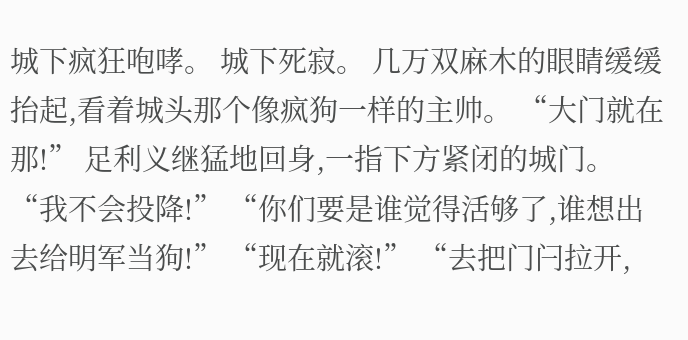城下疯狂咆哮。 城下死寂。 几万双麻木的眼睛缓缓抬起,看着城头那个像疯狗一样的主帅。 “大门就在那!” 足利义继猛地回身,一指下方紧闭的城门。 “我不会投降!” “你们要是谁觉得活够了,谁想出去给明军当狗!” “现在就滚!” “去把门闩拉开,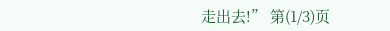走出去!” 第(1/3)页